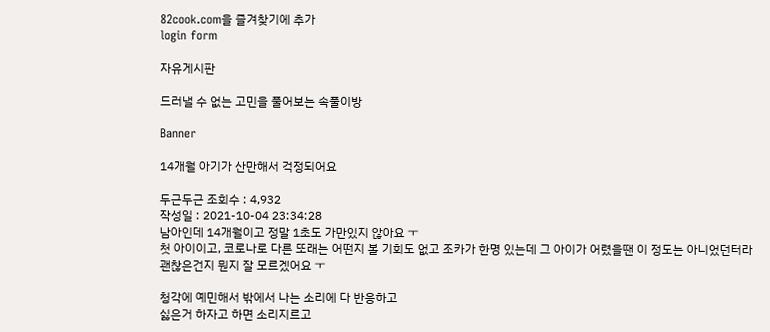82cook.com을 즐겨찾기에 추가
login form

자유게시판

드러낼 수 없는 고민을 풀어보는 속풀이방

Banner

14개월 아기가 산만해서 걱정되어요

두근두근 조회수 : 4,932
작성일 : 2021-10-04 23:34:28
남아인데 14개월이고 정말 1초도 가만있지 않아요 ㅜ
첫 아이이고, 코로나로 다른 또래는 어떤지 볼 기회도 없고 조카가 한명 있는데 그 아이가 어렸을땐 이 정도는 아니었던터라
괜찮은건지 뭔지 잘 모르겠어요 ㅜ

청각에 예민해서 밖에서 나는 소리에 다 반응하고
싫은거 하자고 하면 소리지르고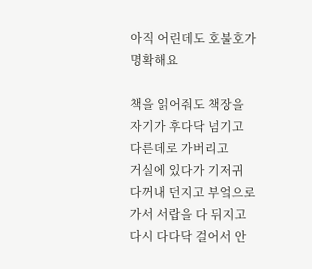아직 어린데도 호불호가 명확해요

책을 읽어줘도 책장을 자기가 후다닥 넘기고 다른데로 가버리고
거실에 있다가 기저귀 다꺼내 던지고 부엌으로 가서 서랍을 다 뒤지고 다시 다다닥 걸어서 안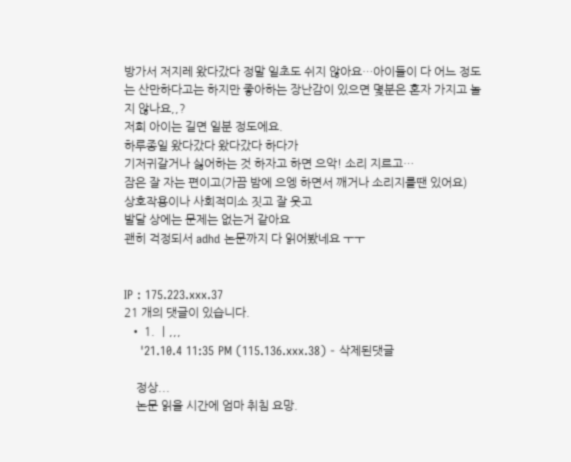방가서 저지레 왔다갔다 정말 일초도 쉬지 않아요…아이들이 다 어느 정도는 산만하다고는 하지만 좋아하는 장난감이 있으면 몇분은 혼자 가지고 놀지 않나요,,?
저희 아이는 길면 일분 정도에요.
하루종일 왔다갔다 왔다갔다 하다가
기저귀갈거나 싫어하는 것 하자고 하면 으악! 소리 지르고…
잠은 잘 자는 편이고(가끔 밤에 으엥 하면서 깨거나 소리지를땐 있어요)
상호작용이나 사회적미소 짓고 잘 웃고
발달 상에는 문제는 없는거 같아요
괜히 걱정되서 adhd 논문까지 다 읽어봤네요 ㅜㅜ


IP : 175.223.xxx.37
21 개의 댓글이 있습니다.
  • 1. ㅣ,,,
    '21.10.4 11:35 PM (115.136.xxx.38) - 삭제된댓글

    정상...
    논문 읽을 시간에 엄마 취침 요망.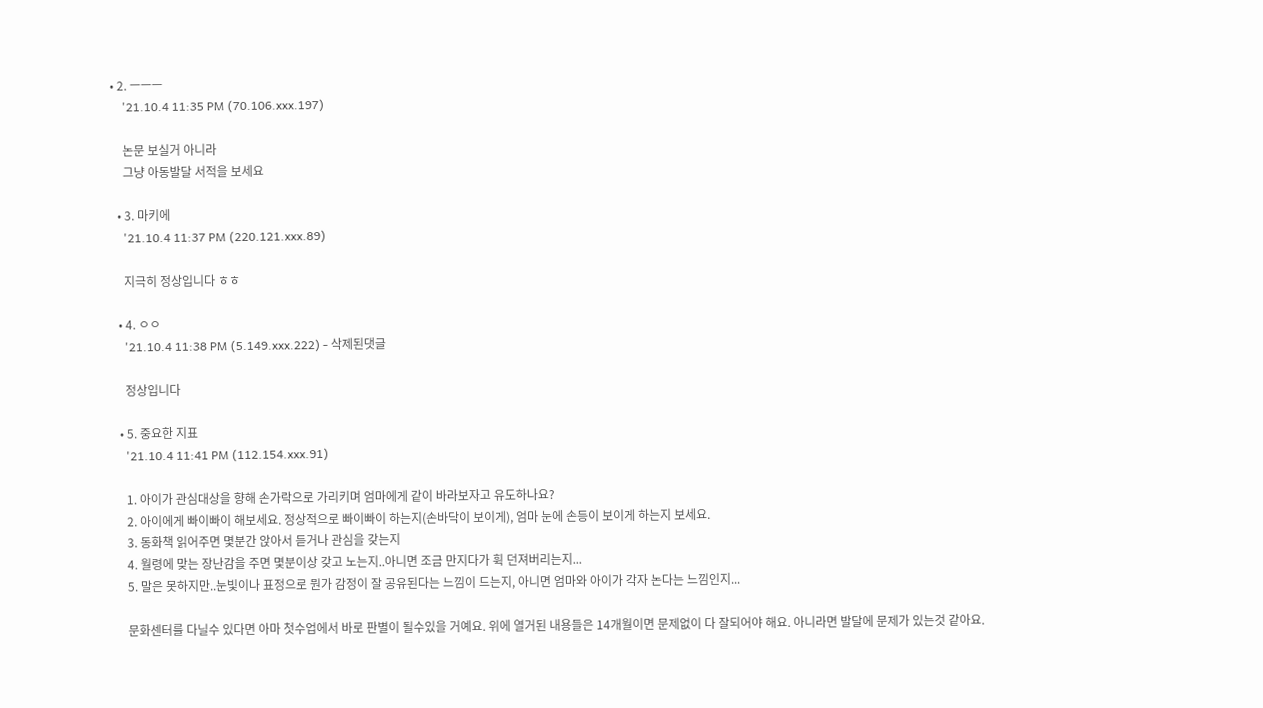• 2. ㅡㅡㅡ
    '21.10.4 11:35 PM (70.106.xxx.197)

    논문 보실거 아니라
    그냥 아동발달 서적을 보세요

  • 3. 마키에
    '21.10.4 11:37 PM (220.121.xxx.89)

    지극히 정상입니다 ㅎㅎ

  • 4. ㅇㅇ
    '21.10.4 11:38 PM (5.149.xxx.222) - 삭제된댓글

    정상입니다

  • 5. 중요한 지표
    '21.10.4 11:41 PM (112.154.xxx.91)

    1. 아이가 관심대상을 향해 손가락으로 가리키며 엄마에게 같이 바라보자고 유도하나요?
    2. 아이에게 빠이빠이 해보세요. 정상적으로 빠이빠이 하는지(손바닥이 보이게), 엄마 눈에 손등이 보이게 하는지 보세요.
    3. 동화책 읽어주면 몇분간 앉아서 듣거나 관심을 갖는지
    4. 월령에 맞는 장난감을 주면 몇분이상 갖고 노는지..아니면 조금 만지다가 휙 던져버리는지...
    5. 말은 못하지만..눈빛이나 표정으로 뭔가 감정이 잘 공유된다는 느낌이 드는지, 아니면 엄마와 아이가 각자 논다는 느낌인지...

    문화센터를 다닐수 있다면 아마 첫수업에서 바로 판별이 될수있을 거예요. 위에 열거된 내용들은 14개월이면 문제없이 다 잘되어야 해요. 아니라면 발달에 문제가 있는것 같아요.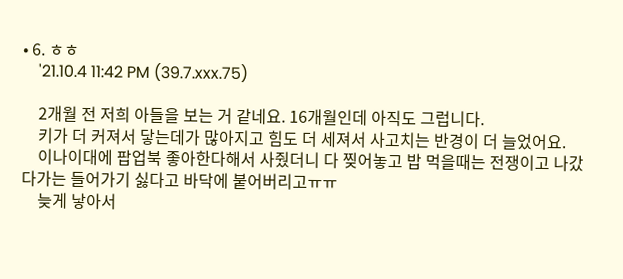• 6. ㅎㅎ
    '21.10.4 11:42 PM (39.7.xxx.75)

    2개월 전 저희 아들을 보는 거 같네요. 16개월인데 아직도 그럽니다.
    키가 더 커져서 닿는데가 많아지고 힘도 더 세져서 사고치는 반경이 더 늘었어요.
    이나이대에 팝업북 좋아한다해서 사줬더니 다 찢어놓고 밥 먹을때는 전쟁이고 나갔다가는 들어가기 싫다고 바닥에 붙어버리고ㅠㅠ
    늦게 낳아서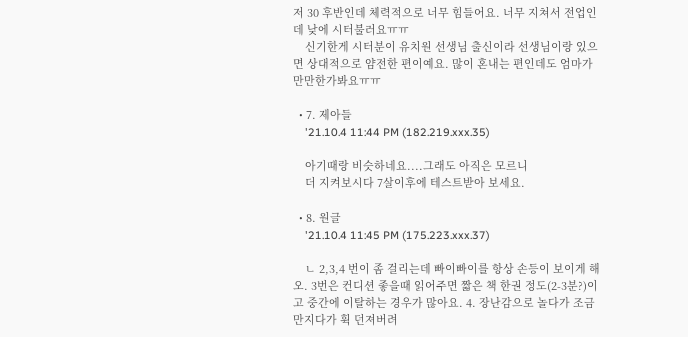저 30 후반인데 체력적으로 너무 힘들어요. 너무 지쳐서 전업인데 낮에 시터불러요ㅠㅠ
    신기한게 시터분이 유치원 선생님 출신이라 선생님이랑 있으면 상대적으로 얌전한 편이예요. 많이 혼내는 편인데도 엄마가 만만한가봐요ㅠㅠ

  • 7. 제아들
    '21.10.4 11:44 PM (182.219.xxx.35)

    아기때랑 비슷하네요....그래도 아직은 모르니
    더 지켜보시다 7살이후에 테스트받아 보세요.

  • 8. 원글
    '21.10.4 11:45 PM (175.223.xxx.37)

    ㄴ 2,3,4 번이 좀 걸리는데 빠이빠이를 항상 손등이 보이게 해오. 3번은 컨디션 좋을때 읽어주면 짧은 책 한권 정도(2-3분?)이고 중간에 이탈하는 경우가 많아요. 4. 장난감으로 놀다가 조금 만지다가 휙 던져버려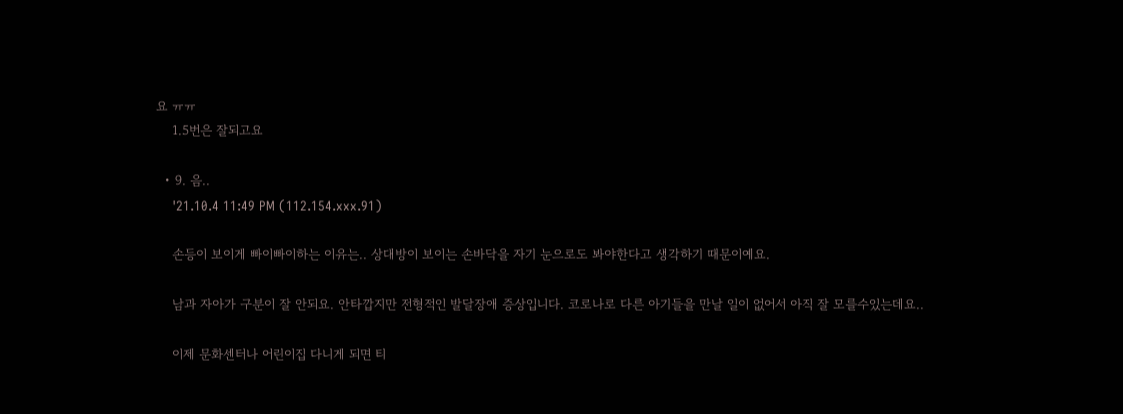요 ㅠㅠ
    1.5번은 잘되고요

  • 9. 음..
    '21.10.4 11:49 PM (112.154.xxx.91)

    손등이 보이게 빠이빠이하는 이유는.. 상대방이 보이는 손바닥을 자기 눈으로도 봐야한다고 생각하기 때문이예요.

    남과 자아가 구분이 잘 안되요. 안타깝지만 전형적인 발달장애 증상입니다. 코로나로 다른 아기들을 만날 일이 없어서 아직 잘 모를수있는데요..

    이제 문화센터나 어린이집 다니게 되면 티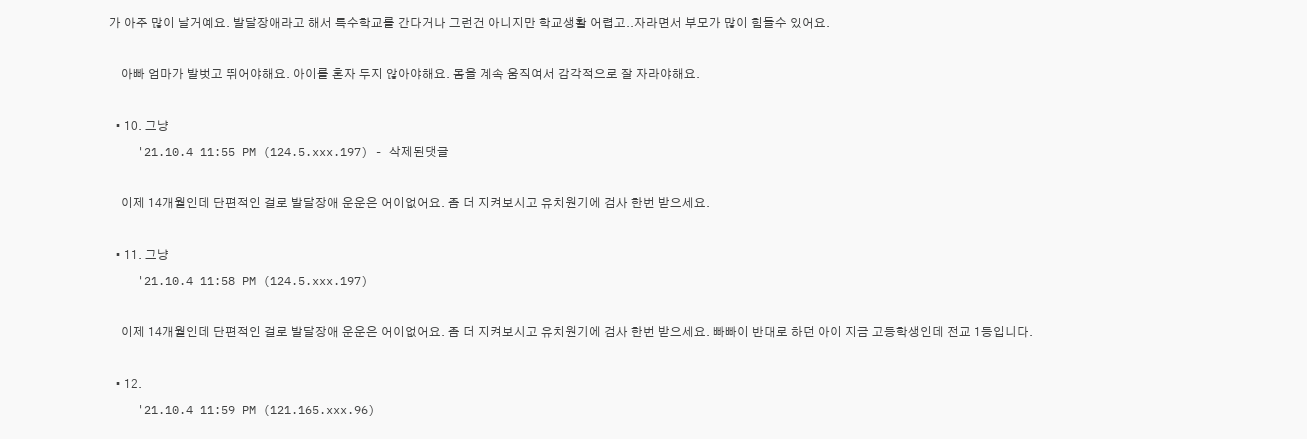가 아주 많이 날거예요. 발달장애라고 해서 특수학교를 간다거나 그런건 아니지만 학교생활 어렵고..자라면서 부모가 많이 힘들수 있어요.

    아빠 엄마가 발벗고 뛰어야해요. 아이를 혼자 두지 않아야해요. 몸을 계속 움직여서 감각적으로 잘 자라야해요.

  • 10. 그냥
    '21.10.4 11:55 PM (124.5.xxx.197) - 삭제된댓글

    이제 14개월인데 단편적인 걸로 발달장애 운운은 어이없어요. 좀 더 지켜보시고 유치원기에 검사 한번 받으세요.

  • 11. 그냥
    '21.10.4 11:58 PM (124.5.xxx.197)

    이제 14개월인데 단편적인 걸로 발달장애 운운은 어이없어요. 좀 더 지켜보시고 유치원기에 검사 한번 받으세요. 빠빠이 반대로 하던 아이 지금 고등학생인데 전교 1등입니다.

  • 12.
    '21.10.4 11:59 PM (121.165.xxx.96)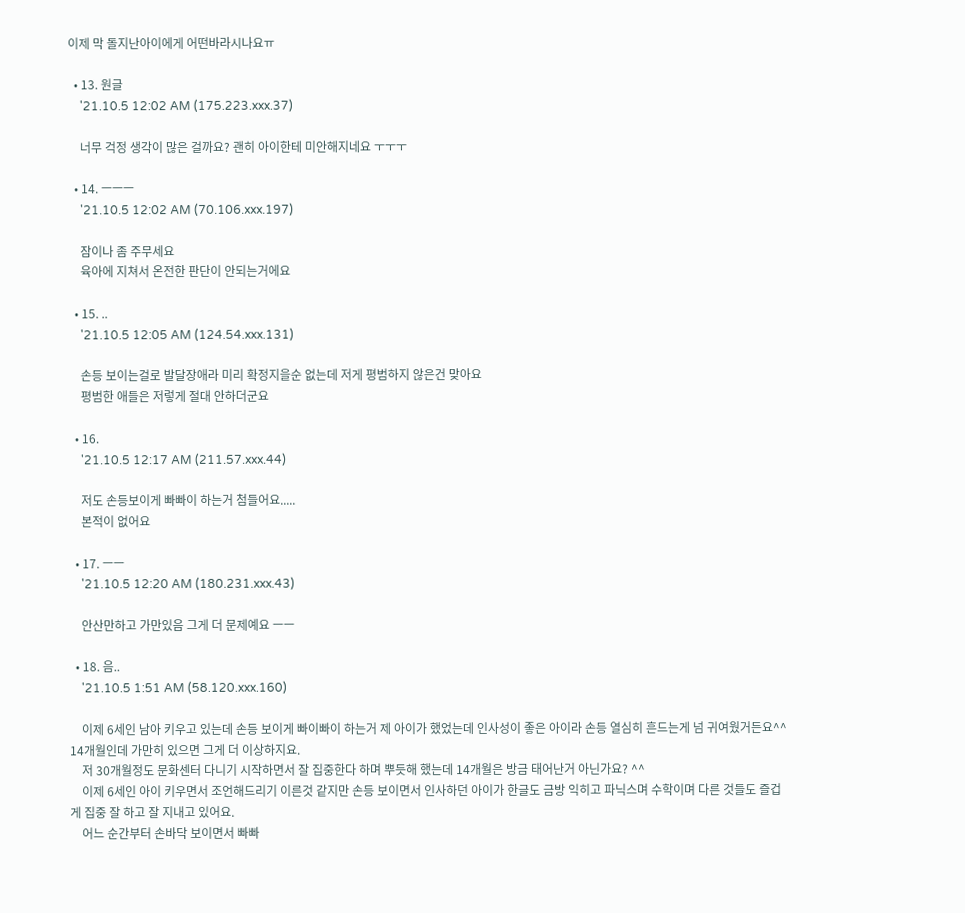이제 막 돌지난아이에게 어떤바라시나요ㅠ

  • 13. 원글
    '21.10.5 12:02 AM (175.223.xxx.37)

    너무 걱정 생각이 많은 걸까요? 괜히 아이한테 미안해지네요 ㅜㅜㅜ

  • 14. ㅡㅡㅡ
    '21.10.5 12:02 AM (70.106.xxx.197)

    잠이나 좀 주무세요
    육아에 지쳐서 온전한 판단이 안되는거에요

  • 15. ..
    '21.10.5 12:05 AM (124.54.xxx.131)

    손등 보이는걸로 발달장애라 미리 확정지을순 없는데 저게 평범하지 않은건 맞아요
    평범한 애들은 저렇게 절대 안하더군요

  • 16.
    '21.10.5 12:17 AM (211.57.xxx.44)

    저도 손등보이게 빠빠이 하는거 첨들어요.....
    본적이 없어요

  • 17. ㅡㅡ
    '21.10.5 12:20 AM (180.231.xxx.43)

    안산만하고 가만있음 그게 더 문제예요 ㅡㅡ

  • 18. 음..
    '21.10.5 1:51 AM (58.120.xxx.160)

    이제 6세인 남아 키우고 있는데 손등 보이게 빠이빠이 하는거 제 아이가 했었는데 인사성이 좋은 아이라 손등 열심히 흔드는게 넘 귀여웠거든요^^ 14개월인데 가만히 있으면 그게 더 이상하지요.
    저 30개월정도 문화센터 다니기 시작하면서 잘 집중한다 하며 뿌듯해 했는데 14개월은 방금 태어난거 아닌가요? ^^
    이제 6세인 아이 키우면서 조언해드리기 이른것 같지만 손등 보이면서 인사하던 아이가 한글도 금방 익히고 파닉스며 수학이며 다른 것들도 즐겁게 집중 잘 하고 잘 지내고 있어요.
    어느 순간부터 손바닥 보이면서 빠빠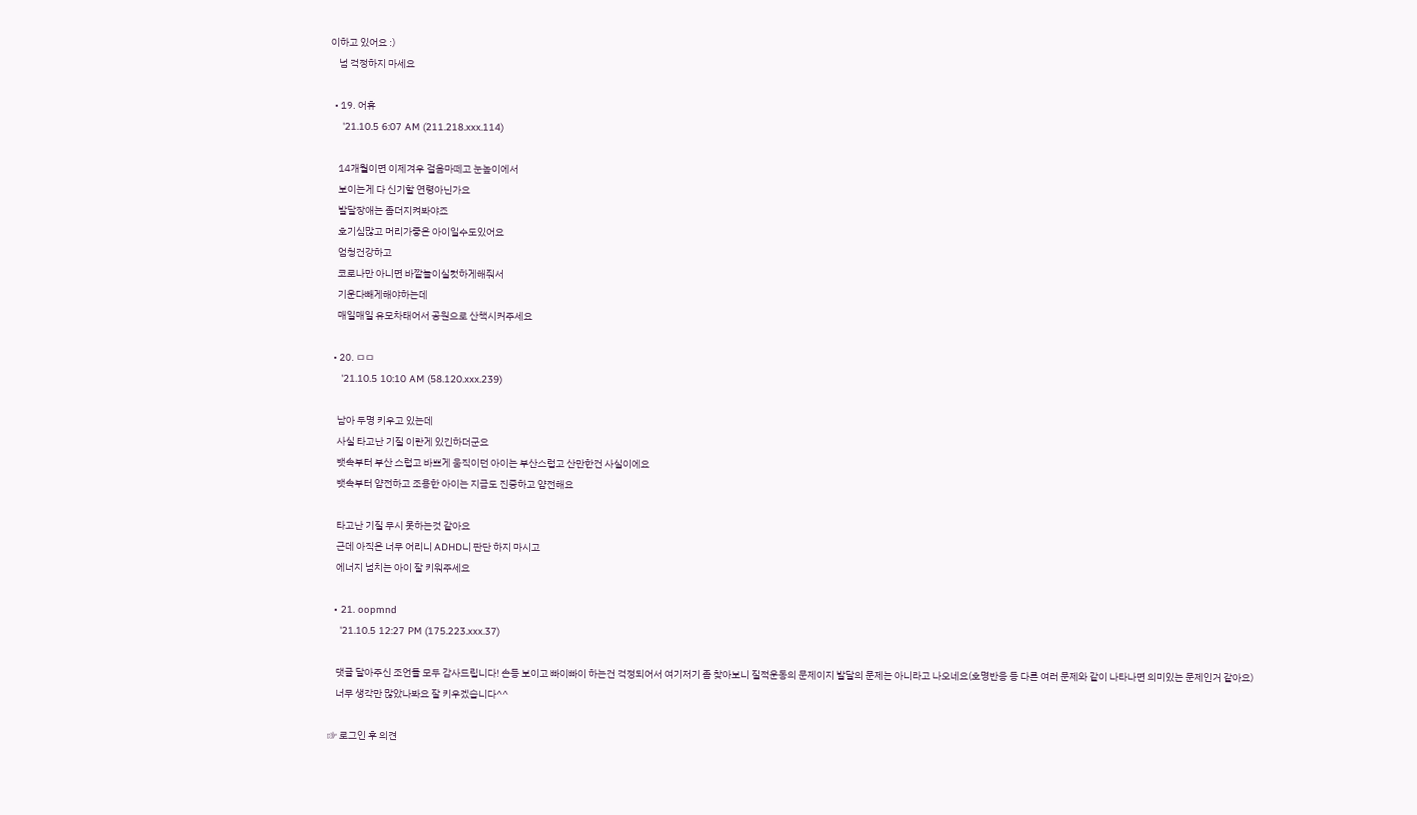이하고 있어요 :)
    넘 걱정하지 마세요

  • 19. 어휴
    '21.10.5 6:07 AM (211.218.xxx.114)

    14개월이면 이제겨우 걸음마떼고 눈높이에서
    보이는게 다 신기할 연령아닌가요
    발달장애는 좀더지켜봐야죠
    호기심많고 머리가좋은 아이일수도있어요
    엄청건강하고
    코로나만 아니면 바깥놀이실컷하게해줘서
    기운다빼게해야하는데
    매일매일 유모차태어서 공원으로 산책시커주세요

  • 20. ㅁㅁ
    '21.10.5 10:10 AM (58.120.xxx.239)

    남아 두명 키우고 있는데
    사실 타고난 기질 이란게 있긴하더군요
    뱃속부터 부산 스럽고 바쁘게 움직이던 아이는 부산스럽고 산만한건 사실이에요
    뱃속부터 얌전하고 조용한 아이는 지금도 진중하고 얌전해요

    타고난 기질 무시 못하는것 같아요
    근데 아직은 너무 어리니 ADHD니 판단 하지 마시고
    에너지 넘치는 아이 잘 키워주세요

  • 21. oopmnd
    '21.10.5 12:27 PM (175.223.xxx.37)

    댓글 달아주신 조언들 모두 감사드립니다! 손등 보이고 빠이빠이 하는건 걱정되어서 여기저기 좀 찾아보니 질적운동의 문제이지 발달의 문제는 아니라고 나오네요(호명반응 등 다른 여러 문제와 같이 나타나면 의미있는 문제인거 같아요)
    너무 생각만 많았나봐요 잘 키우겠습니다^^

☞ 로그인 후 의견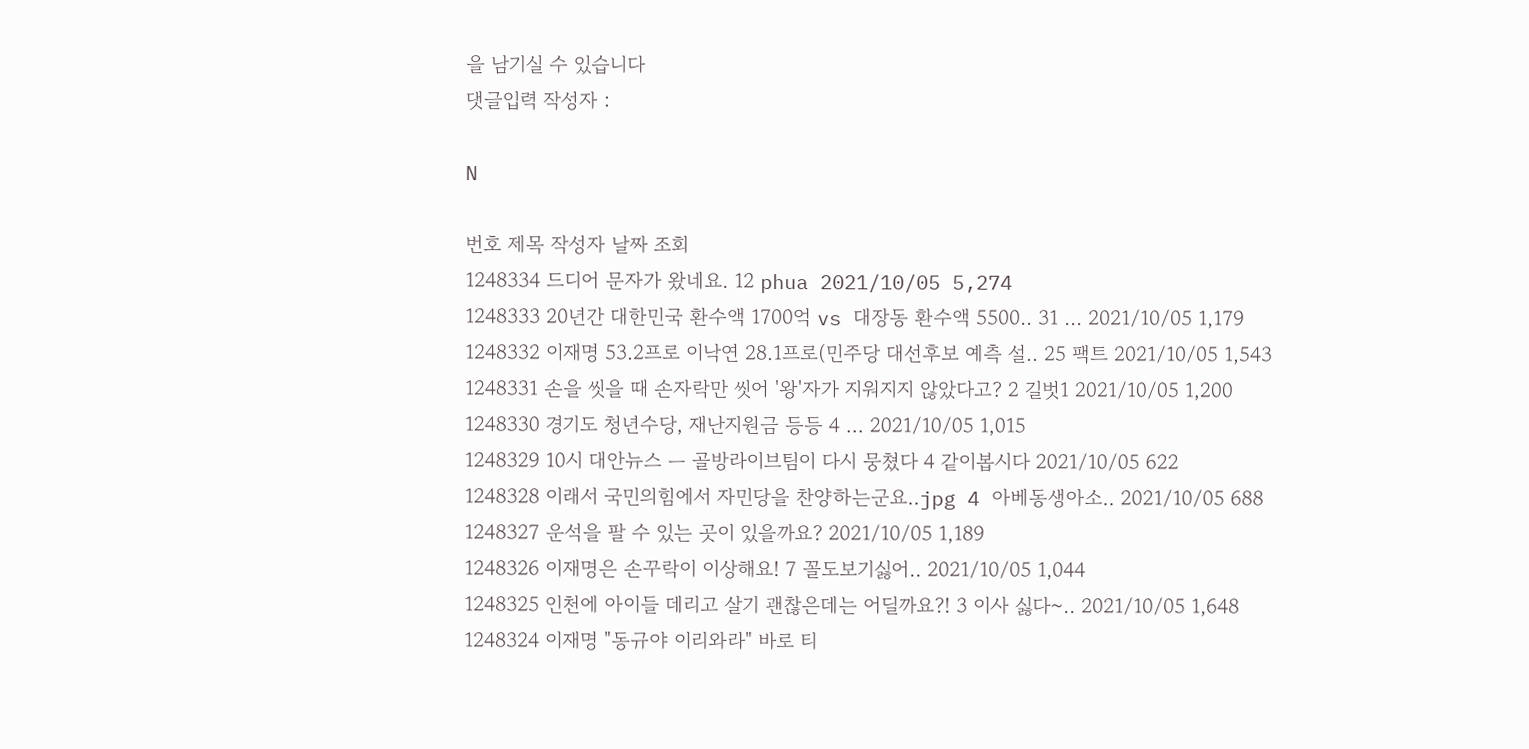을 남기실 수 있습니다
댓글입력 작성자 :

N

번호 제목 작성자 날짜 조회
1248334 드디어 문자가 왔네요. 12 phua 2021/10/05 5,274
1248333 20년간 대한민국 환수액 1700억 vs 대장동 환수액 5500.. 31 ... 2021/10/05 1,179
1248332 이재명 53.2프로 이낙연 28.1프로(민주당 대선후보 예측 설.. 25 팩트 2021/10/05 1,543
1248331 손을 씻을 때 손자락만 씻어 '왕'자가 지워지지 않았다고? 2 길벗1 2021/10/05 1,200
1248330 경기도 청년수당, 재난지원금 등등 4 ... 2021/10/05 1,015
1248329 10시 대안뉴스 ㅡ 골방라이브팀이 다시 뭉쳤다 4 같이봅시다 2021/10/05 622
1248328 이래서 국민의힘에서 자민당을 찬양하는군요..jpg 4 아베동생아소.. 2021/10/05 688
1248327 운석을 팔 수 있는 곳이 있을까요? 2021/10/05 1,189
1248326 이재명은 손꾸락이 이상해요! 7 꼴도보기싫어.. 2021/10/05 1,044
1248325 인천에 아이들 데리고 살기 괜찮은데는 어딜까요?! 3 이사 싫다~.. 2021/10/05 1,648
1248324 이재명 "동규야 이리와라" 바로 티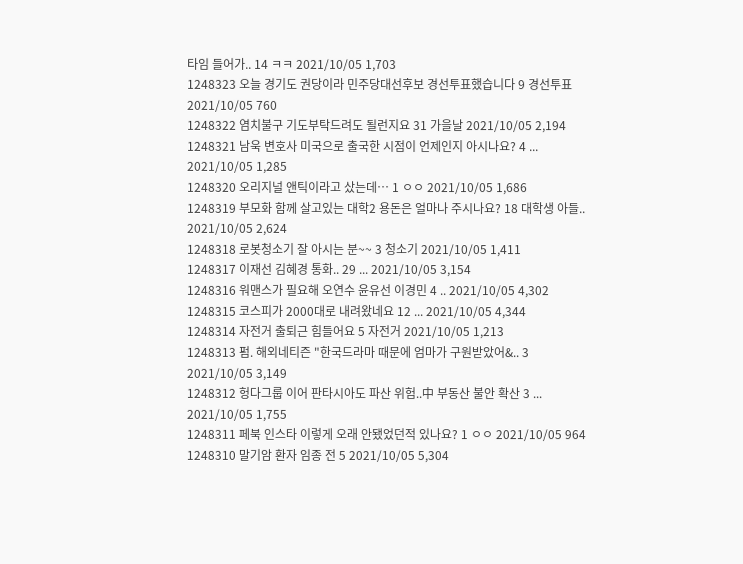타임 들어가.. 14 ㅋㅋ 2021/10/05 1,703
1248323 오늘 경기도 권당이라 민주당대선후보 경선투표했습니다 9 경선투표 2021/10/05 760
1248322 염치불구 기도부탁드려도 될런지요 31 가을날 2021/10/05 2,194
1248321 남욱 변호사 미국으로 출국한 시점이 언제인지 아시나요? 4 ... 2021/10/05 1,285
1248320 오리지널 앤틱이라고 샀는데… 1 ㅇㅇ 2021/10/05 1,686
1248319 부모화 함께 살고있는 대학2 용돈은 얼마나 주시나요? 18 대학생 아들.. 2021/10/05 2,624
1248318 로봇청소기 잘 아시는 분~~ 3 청소기 2021/10/05 1,411
1248317 이재선 김혜경 통화.. 29 ... 2021/10/05 3,154
1248316 워맨스가 필요해 오연수 윤유선 이경민 4 .. 2021/10/05 4,302
1248315 코스피가 2000대로 내려왔네요 12 ... 2021/10/05 4,344
1248314 자전거 출퇴근 힘들어요 5 자전거 2021/10/05 1,213
1248313 펌. 해외네티즌 "한국드라마 때문에 엄마가 구원받았어&.. 3 2021/10/05 3,149
1248312 헝다그룹 이어 판타시아도 파산 위험..中 부동산 불안 확산 3 ... 2021/10/05 1,755
1248311 페북 인스타 이렇게 오래 안됐었던적 있나요? 1 ㅇㅇ 2021/10/05 964
1248310 말기암 환자 임종 전 5 2021/10/05 5,304